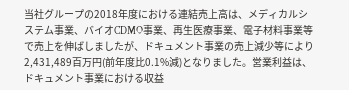当社グループの2018年度における連結売上高は、メディカルシステム事業、バイオCDMO事業、再生医療事業、電子材料事業等で売上を伸ばしましたが、ドキュメント事業の売上減少等により2,431,489百万円(前年度比0.1%減)となりました。営業利益は、ドキュメント事業における収益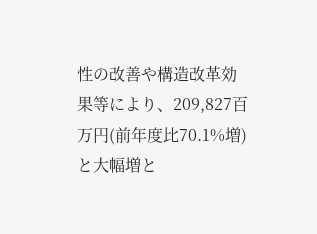性の改善や構造改革効果等により、209,827百万円(前年度比70.1%増)と大幅増と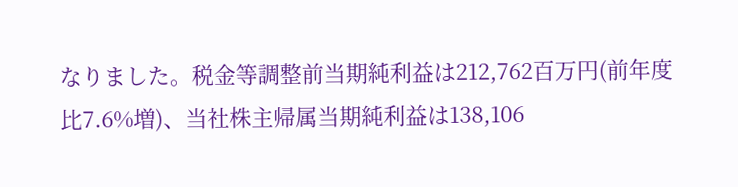なりました。税金等調整前当期純利益は212,762百万円(前年度比7.6%増)、当社株主帰属当期純利益は138,106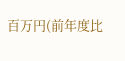百万円(前年度比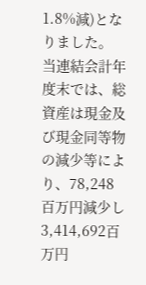1.8%減)となりました。
当連結会計年度末では、総資産は現金及び現金同等物の減少等により、78,248百万円減少し3,414,692百万円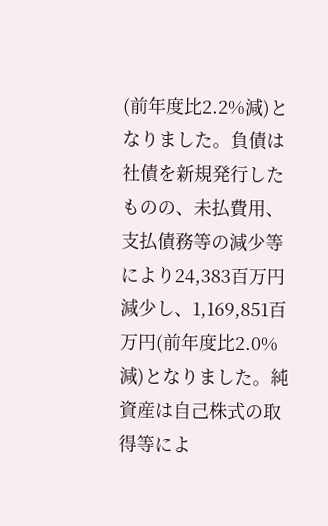(前年度比2.2%減)となりました。負債は社債を新規発行したものの、未払費用、支払債務等の減少等により24,383百万円減少し、1,169,851百万円(前年度比2.0%減)となりました。純資産は自己株式の取得等によ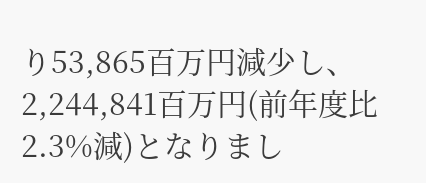り53,865百万円減少し、2,244,841百万円(前年度比2.3%減)となりまし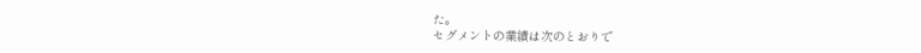た。
セグメントの業績は次のとおりで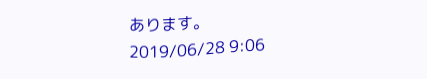あります。
2019/06/28 9:06